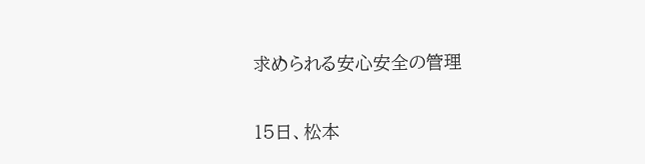求められる安心安全の管理

15日、松本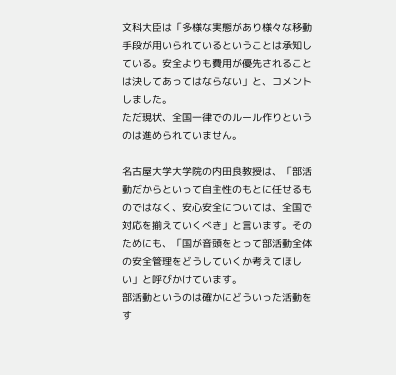文科大臣は「多様な実態があり様々な移動手段が用いられているということは承知している。安全よりも費用が優先されることは決してあってはならない」と、コメントしました。
ただ現状、全国一律でのルール作りというのは進められていません。

名古屋大学大学院の内田良教授は、「部活動だからといって自主性のもとに任せるものではなく、安心安全については、全国で対応を揃えていくべき」と言います。そのためにも、「国が音頭をとって部活動全体の安全管理をどうしていくか考えてほしい」と呼びかけています。
部活動というのは確かにどういった活動をす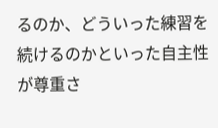るのか、どういった練習を続けるのかといった自主性が尊重さ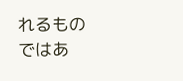れるものではあ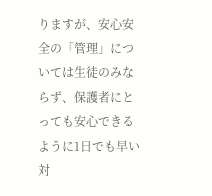りますが、安心安全の「管理」については生徒のみならず、保護者にとっても安心できるように1日でも早い対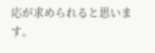応が求められると思います。